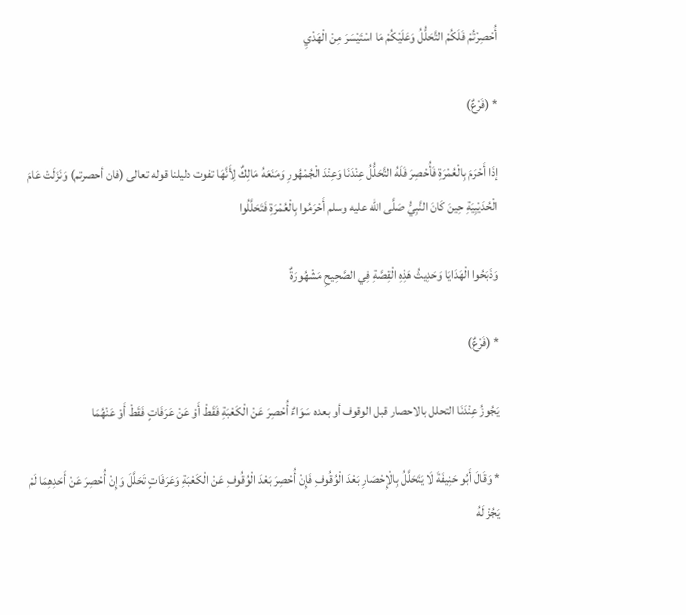أُحْصِرْتُمْ فَلَكُمْ التَّحَلُّلُ وَعَلَيْكُمْ مَا اسْتَيْسَرَ مِنْ الْهَدْيِ

* (فَرْعٌ)

إذَا أَحْرَمَ بِالْعُمْرَةِ فَأُحْصِرَ فَلَهُ التَّحَلُّلُ عِنْدَنَا وَعِنْدَ الْجُمْهُورِ وَمَنَعَهُ مَالِكٌ لِأَنَّهَا تفوت دليلنا قوله تعالى (فان أحصرتم) وَنَزَلَتْ عَامَ الْحُدَيْبِيَةِ حِينَ كَانَ النَّبِيُّ صَلَّى الله عليه وسلم أَحْرَمُوا بِالْعُمْرَةِ فَتَحَلَّلُوا

وَذَبَحُوا الْهَدَايَا وَحَدِيثُ هَذِهِ الْقِصَّةِ فِي الصَّحِيحِ مَشْهُورَةٌ

* (فَرْعٌ)

يَجُوزُ عِنْدَنَا التحلل بالاحصار قبل الوقوف أو بعده سَوَاءٌ أُحْصِرَ عَنْ الْكَعْبَةِ فَقَطْ أَوْ عَنْ عَرَفَاتٍ فَقَطْ أَوْ عَنْهُمَا

* وَقَالَ أَبُو حَنِيفَةَ لَا يَتَحَلَّلُ بِالْإِحْصَارِ بَعْدَ الْوُقُوفِ فَإِنْ أُحْصِرَ بَعْدَ الْوُقُوفِ عَنْ الْكَعْبَةِ وَعَرَفَاتٍ تَحَلَّلَ وَإِنْ أُحْصِرَ عَنْ أَحَدِهِمَا لَمْ يَجُزْ لَهُ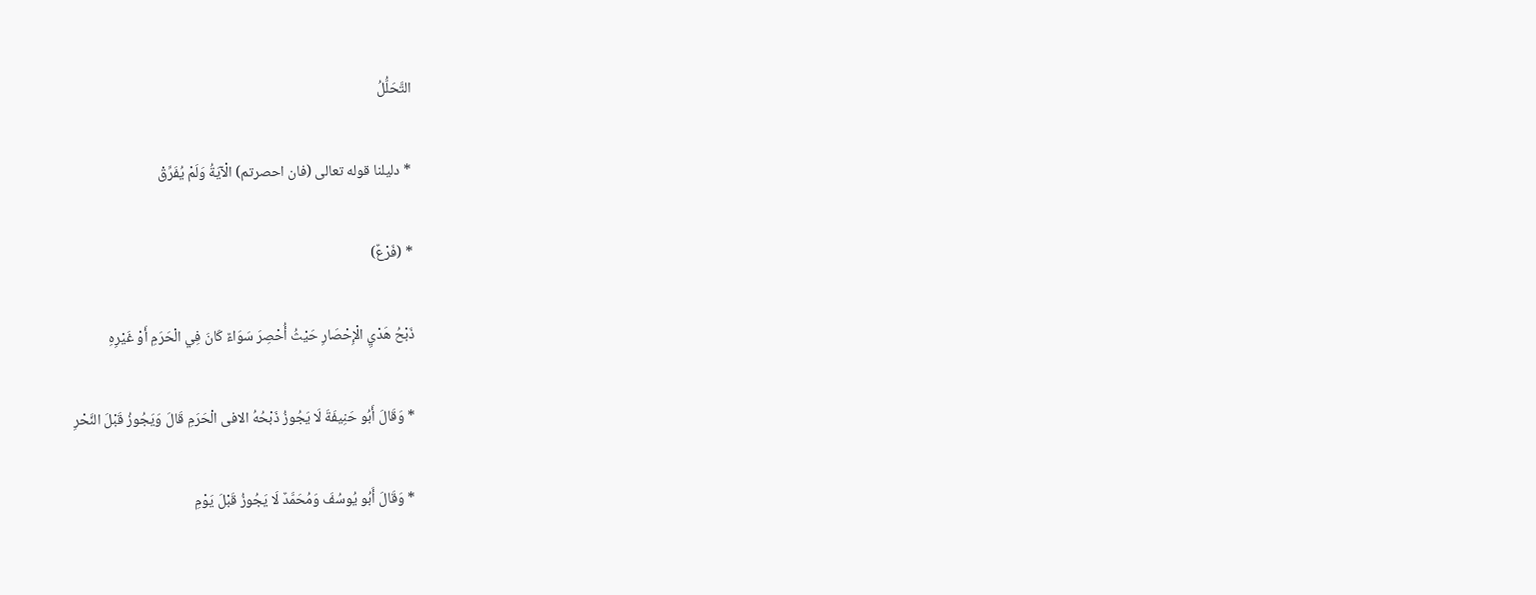التَّحَلُّلُ

* دليلنا قوله تعالى (فان احصرتم) الْآيَةُ وَلَمْ يُفَرِّقْ

* (فَرْعٌ)

ذَبْحُ هَدْيِ الْإِحْصَارِ حَيْثُ أُحْصِرَ سَوَاءٌ كَانَ فِي الْحَرَمِ أَوْ غَيْرِهِ

* وَقَالَ أَبُو حَنِيفَةَ لَا يَجُوزُ ذَبْحُهُ الافى الْحَرَمِ قَالَ وَيَجُوزُ قَبْلَ النَّحْرِ

* وَقَالَ أَبُو يُوسُفَ وَمُحَمَّدٌ لَا يَجُوزُ قَبْلَ يَوْمِ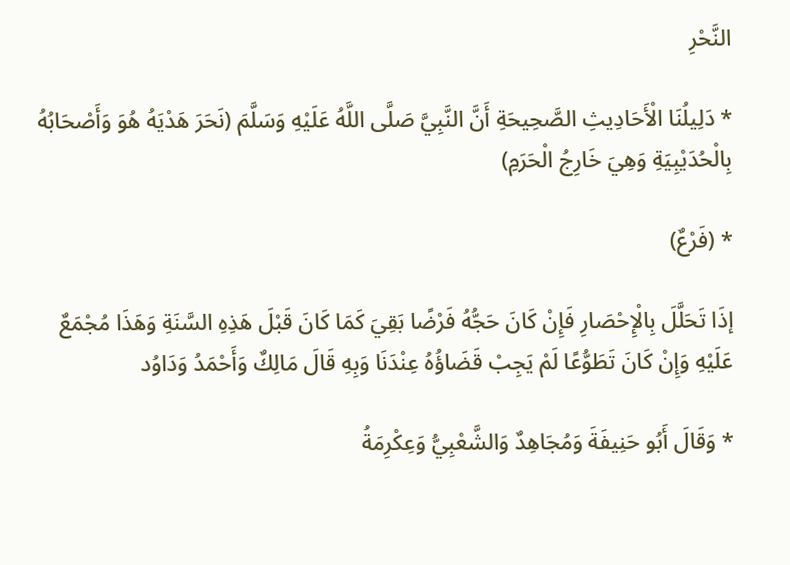النَّحْرِ

* دَلِيلُنَا الْأَحَادِيثِ الصَّحِيحَةِ أَنَّ النَّبِيَّ صَلَّى اللَّهُ عَلَيْهِ وَسَلَّمَ (نَحَرَ هَدْيَهُ هُوَ وَأَصْحَابُهُ بِالْحُدَيْبِيَةِ وَهِيَ خَارِجُ الْحَرَمِ)

* (فَرْعٌ)

إذَا تَحَلَّلَ بِالْإِحْصَارِ فَإِنْ كَانَ حَجُّهُ فَرْضًا بَقِيَ كَمَا كَانَ قَبْلَ هَذِهِ السَّنَةِ وَهَذَا مُجْمَعٌ عَلَيْهِ وَإِنْ كَانَ تَطَوُّعًا لَمْ يَجِبْ قَضَاؤُهُ عِنْدَنَا وَبِهِ قَالَ مَالِكٌ وَأَحْمَدُ وَدَاوُد

* وَقَالَ أَبُو حَنِيفَةَ وَمُجَاهِدٌ وَالشَّعْبِيُّ وَعِكْرِمَةُ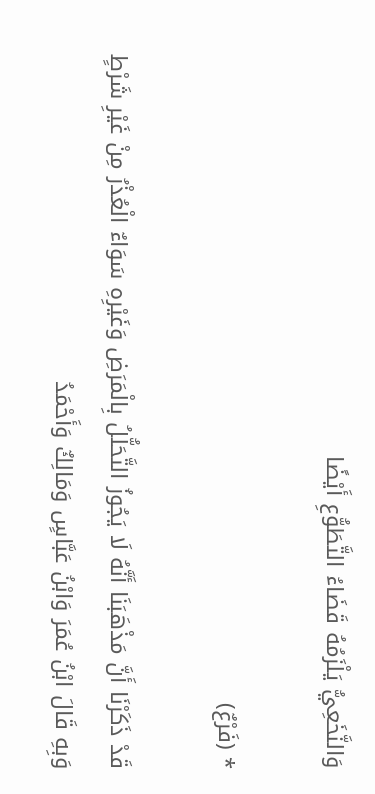وَالنَّخَعِيُّ يَلْزَمُهُ قَضَاءُ التَّطَوُّعِ أَيْضًا

* (فَرْعٌ)

قَدْ ذَكَرْنَا أَنَّ مَذْهَبَنَا أَنَّهُ لَا يَجُوزُ التَّحَلُّلُ بِالْمَرَضِ وَغَيْرِهِ سَوَاءٌ الْعُذْرُ مِنْ غَيْرِ شَرْطٍ وَبِهِ قَالَ ابْنُ عُمَرَ وَابْنُ عَبَّاسٍ وَمَالِكٌ وَأَحْمَدُ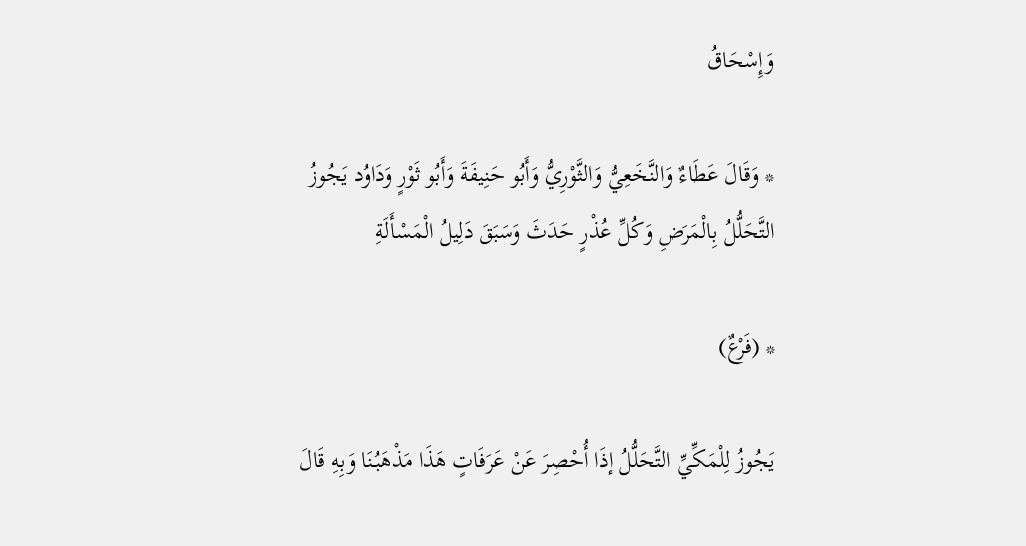وَإِسْحَاقُ

* وَقَالَ عَطَاءٌ وَالنَّخَعِيُّ وَالثَّوْرِيُّ وَأَبُو حَنِيفَةَ وَأَبُو ثَوْرٍ وَدَاوُد يَجُوزُ التَّحَلُّلُ بِالْمَرَضِ وَكُلِّ عُذْرٍ حَدَثَ وَسَبَقَ دَلِيلُ الْمَسْأَلَةِ

* (فَرْعٌ)

يَجُوزُ لِلْمَكِّيِّ التَّحَلُّلُ إذَا أُحْصِرَ عَنْ عَرَفَاتٍ هَذَا مَذْهَبُنَا وَبِهِ قَالَ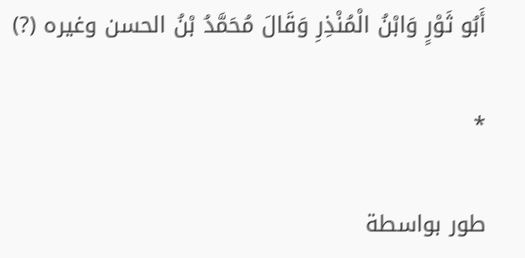أَبُو ثَوْرٍ وَابْنُ الْمُنْذِرِ وَقَالَ مُحَمَّدُ بْنُ الحسن وغيره (?)

*

طور بواسطة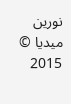نورين ميديا © 2015